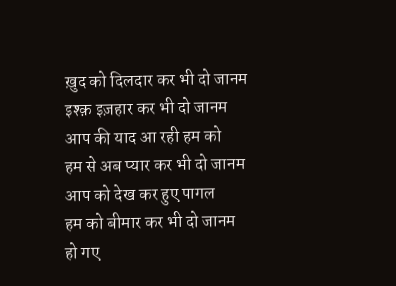ख़ुद को दिलदार कर भी दो जानम
इश्क़ इज़हार कर भी दो जानम
आप की याद आ रही हम को
हम से अब प्यार कर भी दो जानम
आप को देख कर हुए पागल
हम को बीमार कर भी दो जानम
हो गए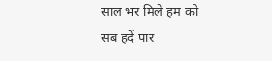साल भर मिले हम को
सब हदें पार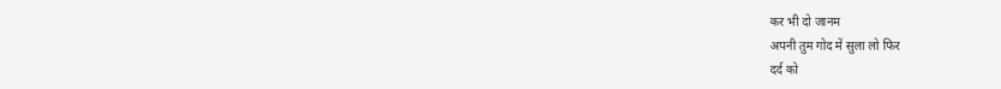कर भी दो जानम
अपनी तुम गोद में सुला लो फिर
दर्द को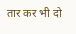तार कर भी दो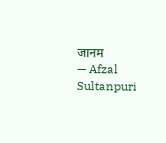जानम
— Afzal Sultanpuri